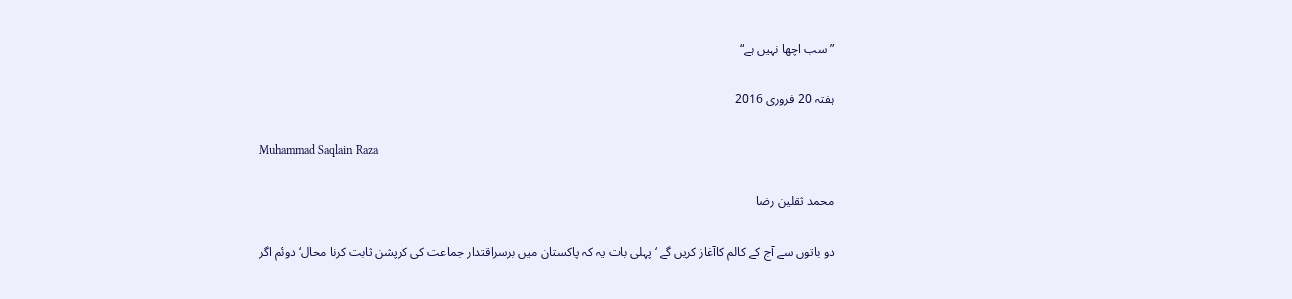”سب اچھا نہیں ہے“

ہفتہ 20 فروری 2016

Muhammad Saqlain Raza

محمد ثقلین رضا

دو باتوں سے آج کے کالم کاآغاز کریں گے ‘پہلی بات یہ کہ پاکستان میں برسراقتدار جماعت کی کرپشن ثابت کرنا محال‘ دوئم اگر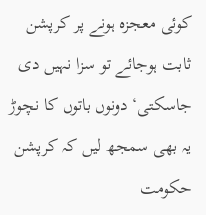کوئی معجزہ ہونے پر کرپشن ثابت ہوجائے تو سزا نہیں دی جاسکتی‘ دونوں باتوں کا نچوڑ یہ بھی سمجھ لیں کہ کرپشن حکومت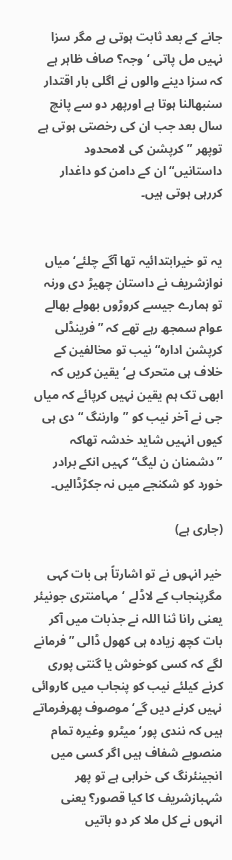جانے کے بعد ثابت ہوتی ہے مگر سزا نہیں مل پاتی ‘وجہ؟ صاف ظاہر ہے کہ سزا دینے والوں نے اگلی بار اقتدار سنبھالنا ہوتا ہے اورپھر دو سے پانچ سال بعد جب ان کی رخصتی ہوتی ہے توپھر ”کرپشن کی لامحدود داستانیں“ ان کے دامن کو داغدار کررہی ہوتی ہیں۔


یہ تو خیرابتدائیہ تھا آگے چلئے‘ میاں نوازشریف نے داستان چھیڑ دی ورنہ تو ہمارے جیسے کروڑوں بھولے بھالے عوام سمجھ رہے تھے کہ ”فرینڈلی کرپشن ادارہ“ نیب تو مخالفین کے خلاف ہی متحرک ہے‘ یقین کریں کہ ابھی تک ہم یقین نہیں کرپائے کہ میاں جی نے آخر نیب کو ”وارننگ “ دی ہی کیوں انہیں شاید خدشہ تھاکہ ”دشمنان ن لیگ“ کہیں انکے برادر خورد کو شکنجے میں نہ جکڑڈالیں۔

(جاری ہے)

خیر انہوں نے تو اشارتاً ہی بات کہی مگرپنجاب کے لاڈلے ‘مہامنتری جونیئر یعنی رانا ثنا اللہ نے جذبات میں آکر بات کچھ زیادہ ہی کھول ڈالی ”فرمانے لگے کہ کسی کوخوش یا گنتی پوری کرنے کیلئے نیب کو پنجاب میں کاروائی نہیں کرنے دیں گے‘ موصوف پھرفرماتے ہیں کہ نندی پور‘ میٹرو وغیرہ تمام منصوبے شفاف ہیں اگر کسی میں انجینئرنگ کی خرابی ہے تو پھر شہبازشریف کا کیا قصور؟ یعنی انہوں نے کل ملا کر دو باتیں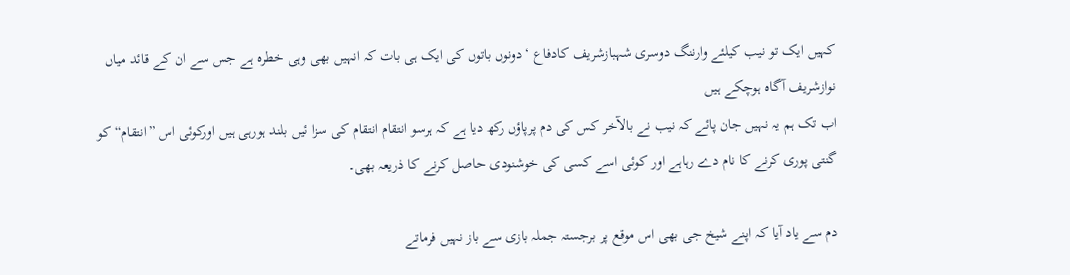کہیں ایک تو نیب کیلئے وارننگ دوسری شہبازشریف کادفاع ‘دونوں باتوں کی ایک ہی بات کہ انہیں بھی وہی خطرہ ہے جس سے ان کے قائد میاں نوازشریف آگاہ ہوچکے ہیں
اب تک ہم یہ نہیں جان پائے کہ نیب نے بالآخر کس کی دم پرپاؤں رکھ دیا ہے کہ ہرسو انتقام انتقام کی سزا ئیں بلند ہورہی ہیں اورکوئی اس ”انتقام“ کو گنتی پوری کرنے کا نام دے رہاہے اور کوئی اسے کسی کی خوشنودی حاصل کرنے کا ذریعہ بھی۔

دم سے یاد آیا کہ اپنے شیخ جی بھی اس موقع پر برجستہ جملہ بازی سے باز نہیں فرماتے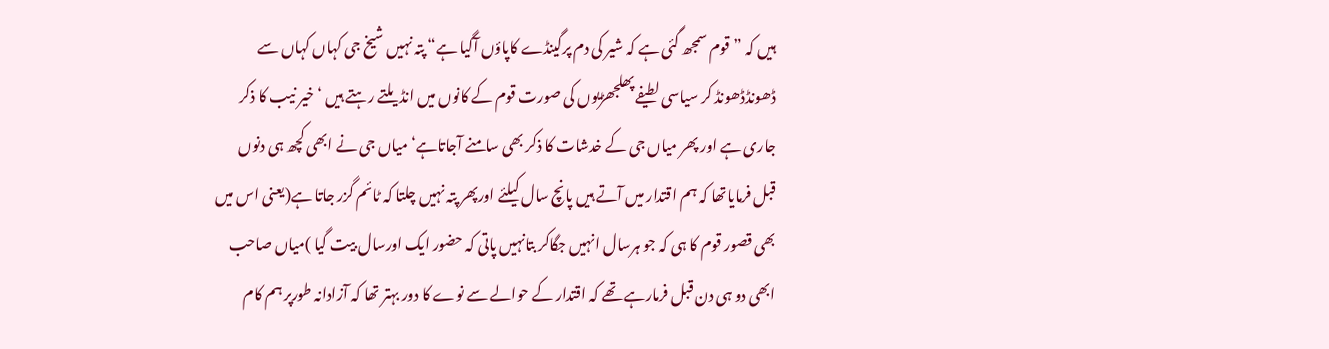ہیں کہ ”قوم سمجھ گئی ہے کہ شیر کی دم پرگینڈے کاپاؤں آگیا ہے“ پتہ نہیں شیخ جی کہاں کہاں سے ڈھونڈڈھونڈ کر سیاسی لطیفے پھلجھڑیوں کی صورت قوم کے کانوں میں انڈیلتے رہتے ہیں ‘خیر نیب کا ذکر جاری ہے اور پھر میاں جی کے خدشات کا ذکر بھی سامنے آجاتاہے‘ میاں جی نے ابھی کچھ ہی دنوں قبل فرمایاتھا کہ ہم اقتدار میں آتے ہیں پانچ سال کیلئے اورپھر پتہ نہیں چلتا کہ ٹائم گزر جاتا ہے(یعنی اس میں بھی قصور قوم کا ہی کہ جو ہرسال انہیں جگاکر بتانہیں پاتی کہ حضور ایک اورسال بیت گیا )میاں صاحب ابھی دو ہی دن قبل فرمارہے تھے کہ اقتدار کے حوالے سے نوے کا دور بہتر تھا کہ آزادانہ طورپر ہم کام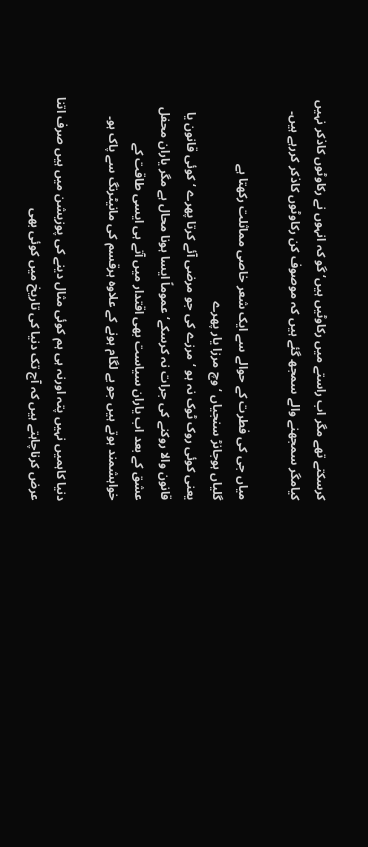کرسکتے تھے مگر اب راستے میں رکاوٹیں ہیں‘ گو کہ انہوں نے رکاوٹوں کاذکر نہیں کیامگر سمجھنے والے سمجھ گئے ہیں کہ موصوف کن رکاوٹوں کاذکر کررہے ہیں۔

میاں جی کی فطرت کے حوالے سے ایک شعر خاصی مماثلت رکھتا ہے
گلیاں ہوجانڑ سنجیاں ‘وچ مرزا یار پھرے
یعنی کوئی روک ٹوک نہ ہو ‘مرزے کی جو مرضی آئے کرتا پھرے ‘کوئی قانون یا قانون والا روکنے کی جرات نہ کرسکے‘عموماً ایسا ہونا محال ہے مگر یاران محفل عشق کے بعد اب یاران سیاست بھی اقتدار میں آتے ہی ایسی طاقت کے خواہشمند ہوتے ہیں جو بے لگام ہونے کے علاوہ ہرقسم کی مانیٹرنگ سے پاک ہو۔

دنیا کاہمیں نہیں پتہ اورنہ ہی ہم کوئی مثال دینے کی پوزیشن میں ہیں صرف اتنا عرض کرناچاہتے ہیں کہ آج تک دنیا کی تاریخ میں کوئی بھی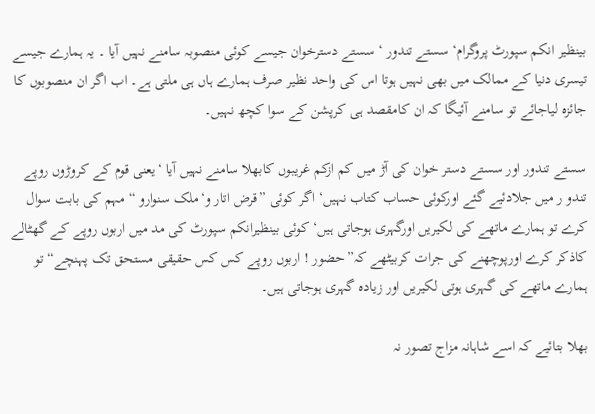بینظیر انکم سپورٹ پروگرام‘ سستے تندور ‘ سستے دسترخوان جیسے کوئی منصوبہ سامنے نہیں آیا ۔ یہ ہمارے جیسے تیسری دنیا کے ممالک میں بھی نہیں ہوتا اس کی واحد نظیر صرف ہمارے ہاں ہی ملتی ہے۔ اب اگر ان منصوبوں کا جائزہ لیاجائے تو سامنے آئیگا کہ ان کامقصد ہی کرپشن کے سوا کچھ نہیں۔

سستے تندور اور سستے دستر خوان کی آڑ میں کم ازکم غریبوں کابھلا سامنے نہیں آیا ‘یعنی قوم کے کروڑوں روپے تندو ر میں جلادئیے گئے اورکوئی حساب کتاب نہیں‘ اگر کوئی ”قرض اتار و‘ملک سنوارو “ مہم کی بابت سوال کرے تو ہمارے ماتھے کی لکیریں اورگہری ہوجاتی ہیں‘ کوئی بینظیرانکم سپورٹ کی مد میں اربوں روپے کے گھٹالے کاذکر کرے اورپوچھنے کی جرات کربیٹھے کہ”حضور ! اربوں روپے کس کس حقیقی مستحق تک پہنچے“ تو ہمارے ماتھے کی گہری ہوتی لکیریں اور زیادہ گہری ہوجاتی ہیں۔

بھلا بتائیے کہ اسے شاہانہ مزاج تصور نہ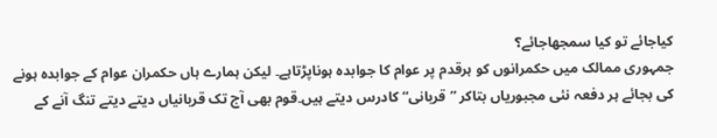کیاجائے تو کیا سمجھاجائے؟
جمہوری ممالک میں حکمرانوں کو ہرقدم پر عوام کا جوابدہ ہوناپڑتاہے۔ لیکن ہمارے ہاں حکمران عوام کے جوابدہ ہونے کی بجائے ہر دفعہ نئی مجبوریاں بتاکر ”قربانی“ کادرس دیتے ہیں۔قوم بھی آج تک قربانیاں دیتے دیتے تنگ آنے کے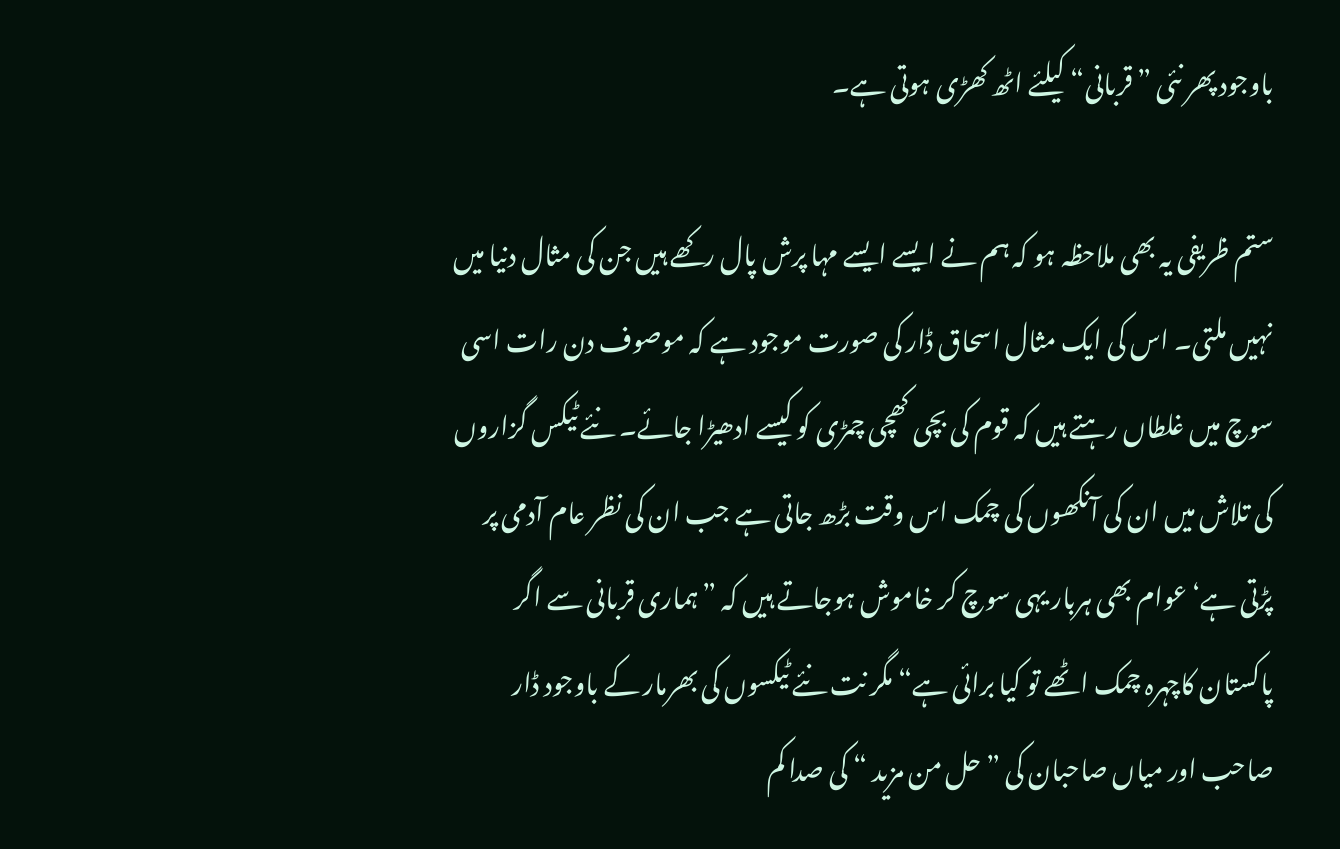باوجود پھر نئی ”قربانی“ کیلئے اٹھ کھڑی ہوتی ہے۔

ستم ظریفی یہ بھی ملاحظہ ہو کہ ہم نے ایسے ایسے مہا پرش پال رکھے ہیں جن کی مثال دنیا میں نہیں ملتی۔ اس کی ایک مثال اسحاق ڈار کی صورت موجود ہے کہ موصوف دن رات اسی سوچ میں غلطاں رہتے ہیں کہ قوم کی بچی کھچی چمڑی کو کیسے ادھیڑا جائے۔ نئے ٹیکس گزاروں کی تلاش میں ان کی آنکھوں کی چمک اس وقت بڑھ جاتی ہے جب ان کی نظر عام آدمی پر پڑتی ہے‘ عوام بھی ہربار یہی سوچ کر خاموش ہوجاتے ہیں کہ ”ہماری قربانی سے اگر پاکستان کاچہرہ چمک اٹھے تو کیا برائی ہے“ مگر نت نئے ٹیکسوں کی بھرمار کے باوجود ڈار صاحب اور میاں صاحبان کی ”حل من مزید “ کی صدا کم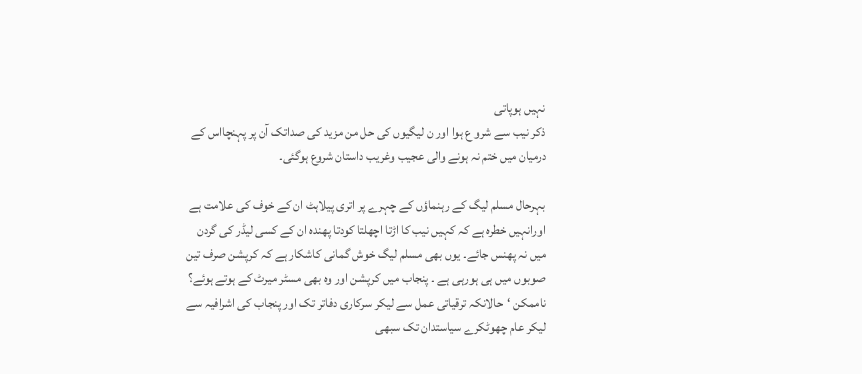نہیں ہوپاتی
ذکر نیب سے شرو ع ہوا اور ن لیگیوں کی حل من مزید کی صداتک آن پر پہنچااس کے درمیان میں ختم نہ ہونے والی عجیب وغریب داستان شروع ہوگئی۔

بہرحال مسلم لیگ کے رہنماؤں کے چہرے پر اتری پیلاہٹ ان کے خوف کی علامت ہے اورانہیں خطرہ ہے کہ کہیں نیب کا اڑتا اچھلتا کودتا پھندہ ان کے کسی لیڈر کی گردن میں نہ پھنس جائے۔ یوں بھی مسلم لیگ خوش گمانی کاشکار ہے کہ کرپشن صرف تین صوبوں میں ہی ہورہی ہے ۔ پنجاب میں کرپشن اور وہ بھی مسٹر میرٹ کے ہوتے ہوئے؟ ناممکن ‘حالانکہ ترقیاتی عمل سے لیکر سرکاری دفاتر تک اور پنجاب کی اشرافیہ سے لیکر عام چھوٹکرے سیاستدان تک سبھی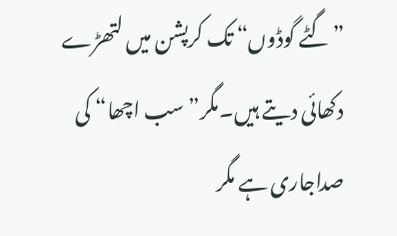”گٹے گوڈوں“ تک کرپشن میں لتھڑے دکھائی دیتے ہیں۔مگر”سب اچھا“ کی صداجاری ہے مگر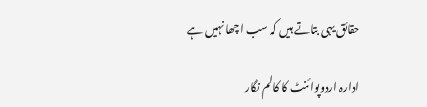حقائق یہی بتاتے ہیں کہ سب اچھا نہیں ہے

ادارہ اردوپوائنٹ کا کالم نگار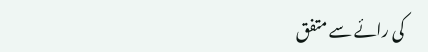کی رائے سے متفق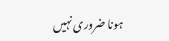ہونا ضروری نہیں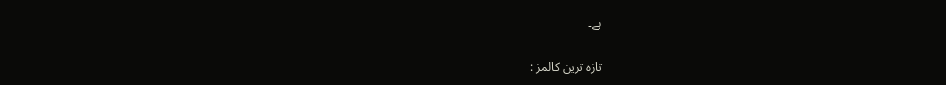ہے۔

تازہ ترین کالمز :